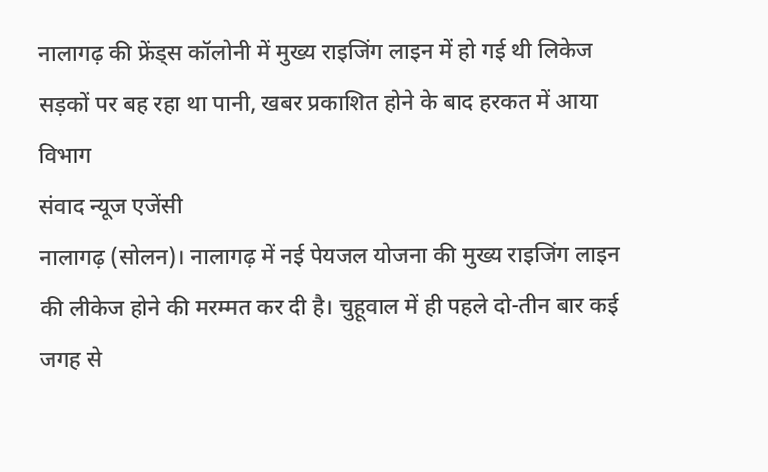नालागढ़ की फ्रेंड्स कॉलोनी में मुख्य राइजिंग लाइन में हो गई थी लिकेज
सड़कों पर बह रहा था पानी, खबर प्रकाशित होने के बाद हरकत में आया विभाग
संवाद न्यूज एजेंसी
नालागढ़ (सोलन)। नालागढ़ में नई पेयजल योजना की मुख्य राइजिंग लाइन की लीकेज होने की मरम्मत कर दी है। चुहूवाल में ही पहले दो-तीन बार कई जगह से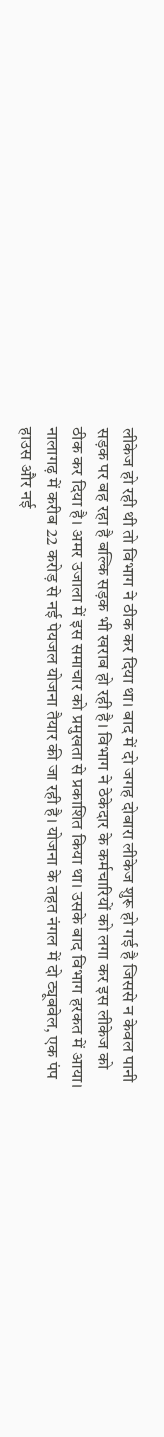लीकेज हो रही थी तो विभाग ने ठीक कर दिया था। बाद में दो जगह दोबारा लीकेज शुरू हो गई है जिससे न केवल पानी सड़क पर बह रहा है बल्कि सड़क भी खराब हो रही है। विभाग ने ठेकेदार के कर्मचारियों को लगा कर इस लीकेज को ठीक कर दिया है। अमर उजाला में इस समाचार को प्रमुखता से प्रकाशित किया था। उसके बाद विभाग हरकत में आया।
नालागढ़ में करीब 22 करोड़ से नई पेयजल योजना तैयार की जा रही है। योजना के तहत नंगल में दो ट्यूबवेल, एक पंप हाउस और नई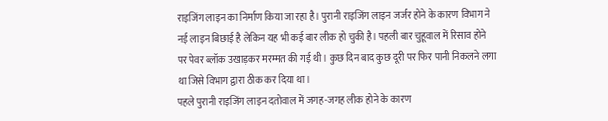राइजिंग लाइन का निर्माण किया जा रहा है। पुरानी राइजिंग लाइन जर्जर होने के कारण विभाग ने नई लाइन बिछाई है लेकिन यह भी कई बार लीक हो चुकी है। पहली बार चुहूवाल में रिसाव होने पर पेवर ब्लॉक उखाड़कर मरम्मत की गई थी। कुछ दिन बाद कुछ दूरी पर फिर पानी निकलने लगा था जिसे विभाग द्वारा ठीक कर दिया था।
पहले पुरानी राइजिंग लाइन दतोवाल में जगह-जगह लीक होने के कारण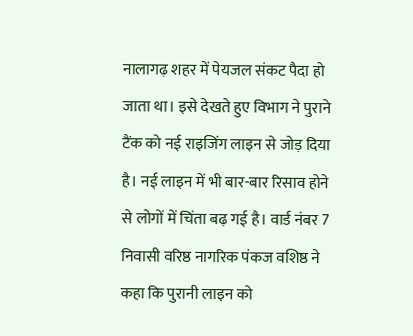नालागढ़ शहर में पेयजल संकट पैदा हो जाता था। इसे देखते हुए विभाग ने पुराने टैंक को नई राइजिंग लाइन से जोड़ दिया है। नई लाइन में भी बार-बार रिसाव होने से लोगों में चिंता बढ़ गई है। वार्ड नंबर 7 निवासी वरिष्ठ नागरिक पंकज वशिष्ठ ने कहा कि पुरानी लाइन को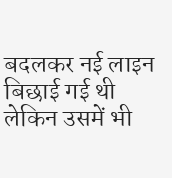बदलकर नई लाइन बिछाई गई थी लेकिन उसमें भी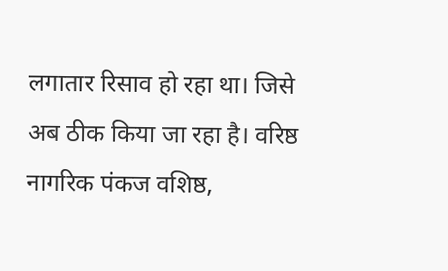लगातार रिसाव हो रहा था। जिसे अब ठीक किया जा रहा है। वरिष्ठ नागरिक पंकज वशिष्ठ,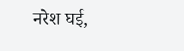नरेश घई,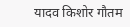यादव किशोर गौतम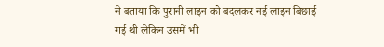ने बताया कि पुरानी लाइन को बदलकर नई लाइन बिछाई गई थी लेकिन उसमें भी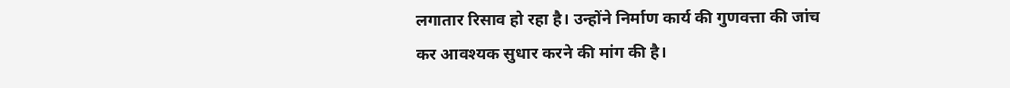लगातार रिसाव हो रहा है। उन्होंने निर्माण कार्य की गुणवत्ता की जांच कर आवश्यक सुधार करने की मांग की है।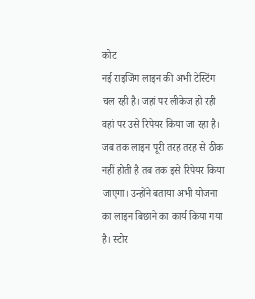कोट
नई राइजिंग लाइन की अभी टेस्टिंग चल रही है। जहां पर लीकेज हो रही वहां पर उसे रिपेयर किया जा रहा है। जब तक लाइन पूरी तरह तरह से ठीक नहीं होती है तब तक इसे रिपेयर किया जाएगा। उन्होंने बताया अभी योजना का लाइन बिछाने का कार्य किया गया है। स्टोर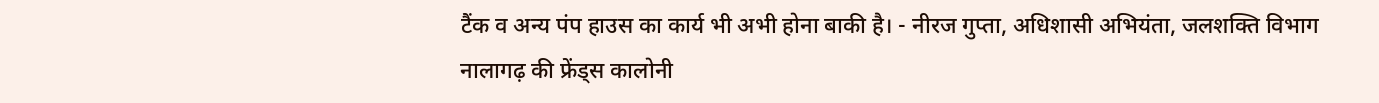टैंक व अन्य पंप हाउस का कार्य भी अभी होना बाकी है। - नीरज गुप्ता, अधिशासी अभियंता, जलशक्ति विभाग
नालागढ़ की फ्रेंड्स कालोनी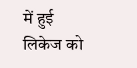में हुई लिकेज को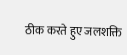ठीक करते हुए जलशक्ति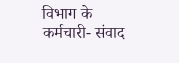विभाग के कर्मचारी- संवाद